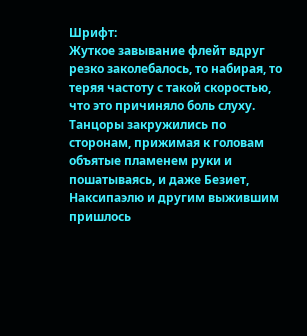Шрифт:
Жуткое завывание флейт вдруг резко заколебалось, то набирая, то теряя частоту с такой скоростью, что это причиняло боль слуху. Танцоры закружились по сторонам, прижимая к головам объятые пламенем руки и пошатываясь, и даже Безиет, Наксипаэлю и другим выжившим пришлось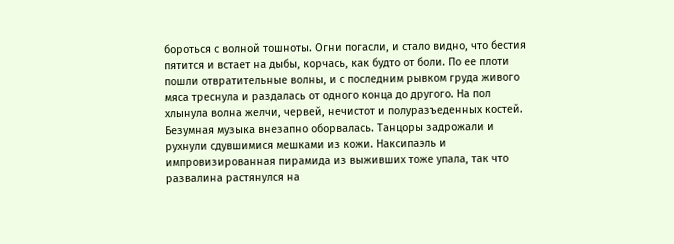бороться с волной тошноты. Огни погасли, и стало видно, что бестия пятится и встает на дыбы, корчась, как будто от боли. По ее плоти пошли отвратительные волны, и с последним рывком груда живого мяса треснула и раздалась от одного конца до другого. На пол хлынула волна желчи, червей, нечистот и полуразъеденных костей. Безумная музыка внезапно оборвалась. Танцоры задрожали и рухнули сдувшимися мешками из кожи. Наксипаэль и импровизированная пирамида из выживших тоже упала, так что развалина растянулся на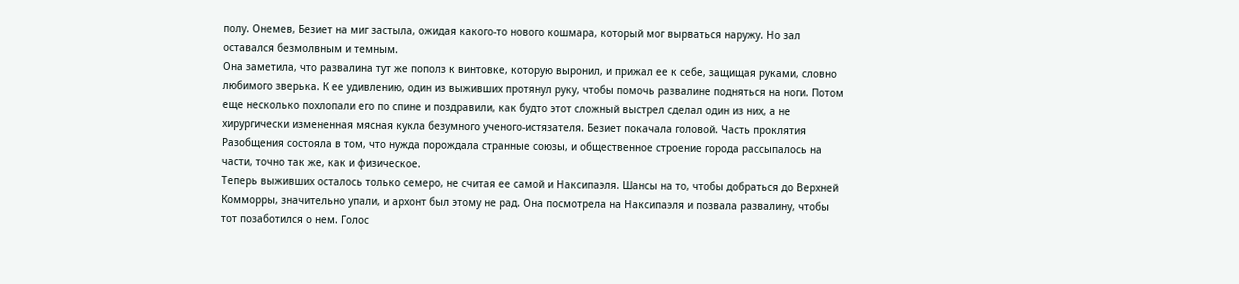полу. Онемев, Безиет на миг застыла, ожидая какого-то нового кошмара, который мог вырваться наружу. Но зал оставался безмолвным и темным.
Она заметила, что развалина тут же пополз к винтовке, которую выронил, и прижал ее к себе, защищая руками, словно любимого зверька. К ее удивлению, один из выживших протянул руку, чтобы помочь развалине подняться на ноги. Потом еще несколько похлопали его по спине и поздравили, как будто этот сложный выстрел сделал один из них, а не хирургически измененная мясная кукла безумного ученого-истязателя. Безиет покачала головой. Часть проклятия Разобщения состояла в том, что нужда порождала странные союзы, и общественное строение города рассыпалось на части, точно так же, как и физическое.
Теперь выживших осталось только семеро, не считая ее самой и Наксипаэля. Шансы на то, чтобы добраться до Верхней Комморры, значительно упали, и архонт был этому не рад. Она посмотрела на Наксипаэля и позвала развалину, чтобы тот позаботился о нем. Голос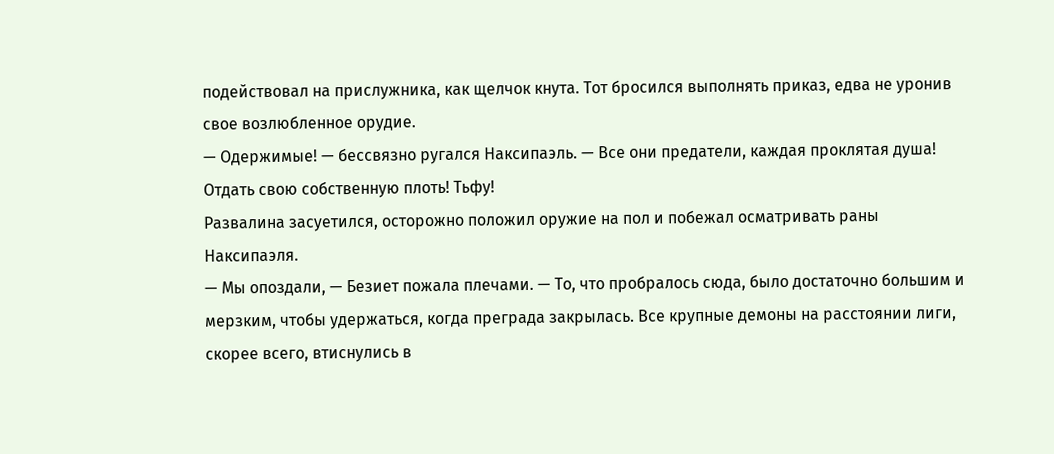подействовал на прислужника, как щелчок кнута. Тот бросился выполнять приказ, едва не уронив свое возлюбленное орудие.
— Одержимые! — бессвязно ругался Наксипаэль. — Все они предатели, каждая проклятая душа! Отдать свою собственную плоть! Тьфу!
Развалина засуетился, осторожно положил оружие на пол и побежал осматривать раны Наксипаэля.
— Мы опоздали, — Безиет пожала плечами. — То, что пробралось сюда, было достаточно большим и мерзким, чтобы удержаться, когда преграда закрылась. Все крупные демоны на расстоянии лиги, скорее всего, втиснулись в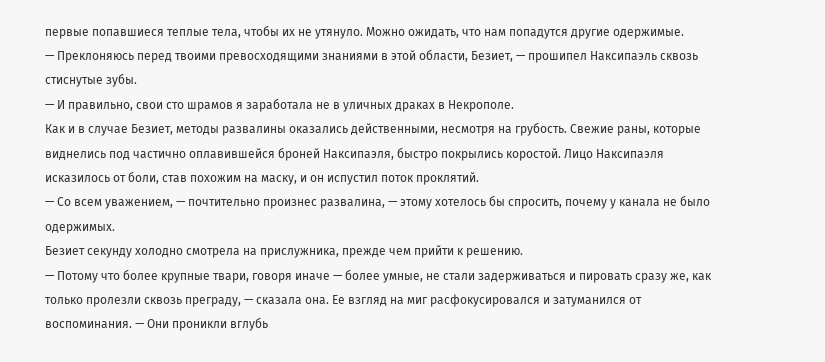первые попавшиеся теплые тела, чтобы их не утянуло. Можно ожидать, что нам попадутся другие одержимые.
— Преклоняюсь перед твоими превосходящими знаниями в этой области, Безиет, — прошипел Наксипаэль сквозь стиснутые зубы.
— И правильно, свои сто шрамов я заработала не в уличных драках в Некрополе.
Как и в случае Безиет, методы развалины оказались действенными, несмотря на грубость. Свежие раны, которые виднелись под частично оплавившейся броней Наксипаэля, быстро покрылись коростой. Лицо Наксипаэля исказилось от боли, став похожим на маску, и он испустил поток проклятий.
— Со всем уважением, — почтительно произнес развалина, — этому хотелось бы спросить, почему у канала не было одержимых.
Безиет секунду холодно смотрела на прислужника, прежде чем прийти к решению.
— Потому что более крупные твари, говоря иначе — более умные, не стали задерживаться и пировать сразу же, как только пролезли сквозь преграду, — сказала она. Ее взгляд на миг расфокусировался и затуманился от воспоминания. — Они проникли вглубь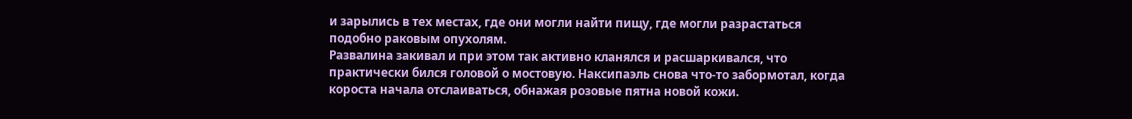и зарылись в тех местах, где они могли найти пищу, где могли разрастаться подобно раковым опухолям.
Развалина закивал и при этом так активно кланялся и расшаркивался, что практически бился головой о мостовую. Наксипаэль снова что-то забормотал, когда короста начала отслаиваться, обнажая розовые пятна новой кожи.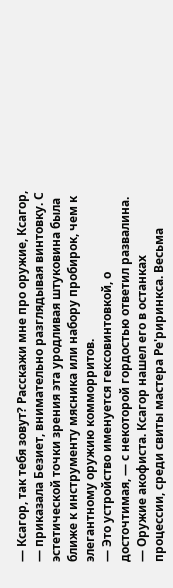— Ксагор, так тебя зовут? Расскажи мне про оружие, Ксагор, — приказала Безиет, внимательно разглядывая винтовку. С эстетической точки зрения эта уродливая штуковина была ближе к инструменту мясника или набору пробирок, чем к элегантному оружию комморритов.
— Это устройство именуется гексовинтовкой, о досточтимая, — с некоторой гордостью ответил развалина. — Оружие акофиста. Ксагор нашел его в останках процессии, среди свиты мастера Ре'риринкса. Весьма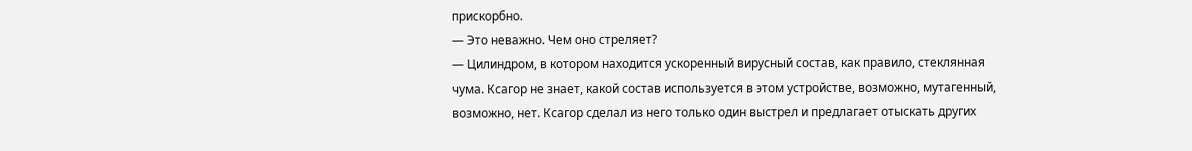прискорбно.
— Это неважно. Чем оно стреляет?
— Цилиндром, в котором находится ускоренный вирусный состав, как правило, стеклянная чума. Ксагор не знает, какой состав используется в этом устройстве, возможно, мутагенный, возможно, нет. Ксагор сделал из него только один выстрел и предлагает отыскать других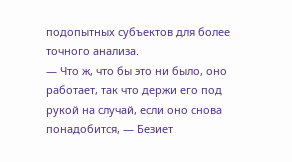подопытных субъектов для более точного анализа.
— Что ж, что бы это ни было, оно работает, так что держи его под рукой на случай, если оно снова понадобится, — Безиет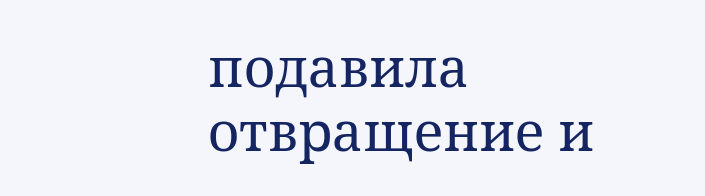подавила отвращение и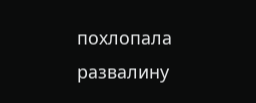похлопала развалину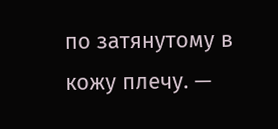по затянутому в кожу плечу. —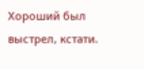Хороший был выстрел, кстати.